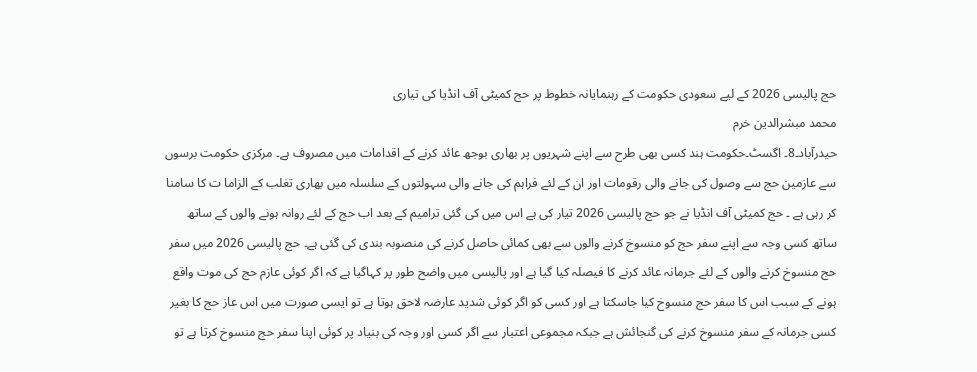حج پالیسی 2026 کے لیے سعودی حکومت کے رہنمایانہ خطوط پر حج کمیٹی آف انڈیا کی تیاری
محمد مبشرالدین خرم
حیدرآباد۔8۔ اگسٹ۔حکومت ہند کسی بھی طرح سے اپنے شہریوں پر بھاری بوجھ عائد کرنے کے اقدامات میں مصروف ہے۔ مرکزی حکومت برسوں سے عازمین حج سے وصول کی جانے والی رقومات اور ان کے لئے فراہم کی جانے والی سہولتوں کے سلسلہ میں بھاری تغلب کے الزاما ت کا سامنا کر رہی ہے ۔ حج کمیٹی آف انڈیا نے جو حج پالیسی 2026 تیار کی ہے اس میں کی گئی ترامیم کے بعد اب حج کے لئے روانہ ہونے والوں کے ساتھ ساتھ کسی وجہ سے اپنے سفر حج کو منسوخ کرنے والوں سے بھی کمائی حاصل کرنے کی منصوبہ بندی کی گئی ہے۔ حج پالیسی 2026 میں سفر حج منسوخ کرنے والوں کے لئے جرمانہ عائد کرنے کا فیصلہ کیا گیا ہے اور پالیسی میں واضح طور پر کہاگیا ہے کہ اگر کوئی عازم حج کی موت واقع ہونے کے سبب اس کا سفر حج منسوخ کیا جاسکتا ہے اور کسی کو اگر کوئی شدید عارضہ لاحق ہوتا ہے تو ایسی صورت میں اس عاز حج کا بغیر کسی جرمانہ کے سفر منسوخ کرنے کی گنجائش ہے جبکہ مجموعی اعتبار سے اگر کسی اور وجہ کی بنیاد پر کوئی اپنا سفر حج منسوخ کرتا ہے تو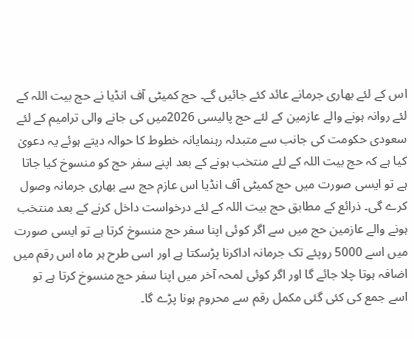اس کے لئے بھاری جرمانے عائد کئے جائیں گے۔ حج کمیٹی آف انڈیا نے حج بیت اللہ کے لئے روانہ ہونے والے عازمین کے لئے حج پالیسی 2026میں کی جانے والی ترامیم کے لئے سعودی حکومت کی جانب سے متبدلہ رہنمایانہ خطوط کا حوالہ دیتے ہوئے یہ دعویٰ کیا ہے کہ حج بیت اللہ کے لئے منتخب ہونے کے بعد اپنے سفر حج کو منسوخ کیا جاتا ہے تو ایسی صورت میں حج کمیٹی آف انڈیا اس عازم حج سے بھاری جرمانہ وصول کرے گی۔ ذرائع کے مطابق حج بیت اللہ کے لئے درخواست داخل کرنے کے بعد منتخب ہونے والے عازمین حج میں سے اگر کوئی اپنا سفر حج منسوخ کرتا ہے تو ایسی صورت میں اسے 5000 روپئے تک جرمانہ اداکرنا پڑسکتا ہے اور اسی طرح ہر ماہ اس رقم میں اضافہ ہوتا چلا جائے گا اور اگر کوئی لمحہ آخر میں اپنا سفر حج منسوخ کرتا ہے تو اسے جمع کی کئی گئی مکمل رقم سے محروم ہونا پڑے گا۔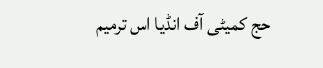حج کمیٹی آف انڈیا اس ترمیم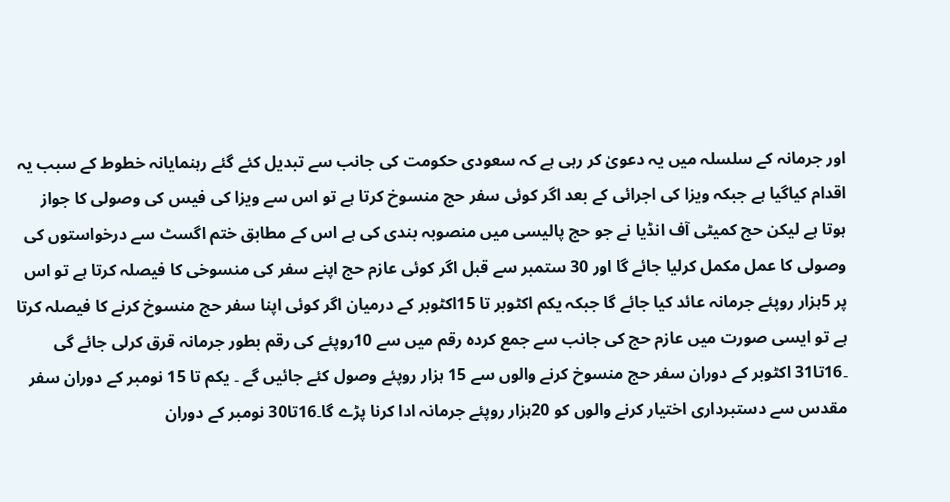اور جرمانہ کے سلسلہ میں یہ دعویٰ کر رہی ہے کہ سعودی حکومت کی جانب سے تبدیل کئے گئے رہنمایانہ خطوط کے سبب یہ اقدام کیاگیا ہے جبکہ ویزا کی اجرائی کے بعد اگر کوئی سفر حج منسوخ کرتا ہے تو اس سے ویزا کی فیس کی وصولی کا جواز ہوتا ہے لیکن حج کمیٹی آف انڈیا نے جو حج پالیسی میں منصوبہ بندی کی ہے اس کے مطابق ختم اگسٹ سے درخواستوں کی وصولی کا عمل مکمل کرلیا جائے گا اور 30 ستمبر سے قبل اگر کوئی عازم حج اپنے سفر کی منسوخی کا فیصلہ کرتا ہے تو اس پر 5ہزار روپئے جرمانہ عائد کیا جائے گا جبکہ یکم اکٹوبر تا 15اکٹوبر کے درمیان اگر کوئی اپنا سفر حج منسوخ کرنے کا فیصلہ کرتا ہے تو ایسی صورت میں عازم حج کی جانب سے جمع کردہ رقم میں سے 10روپئے کی رقم بطور جرمانہ قرق کرلی جائے گی ۔16تا31 اکٹوبر کے دوران سفر حج منسوخ کرنے والوں سے 15 ہزار روپئے وصول کئے جائیں گے ۔ یکم تا 15 نومبر کے دوران سفر مقدس سے دستبرداری اختیار کرنے والوں کو 20ہزار روپئے جرمانہ ادا کرنا پڑے گا۔16تا30 نومبر کے دوران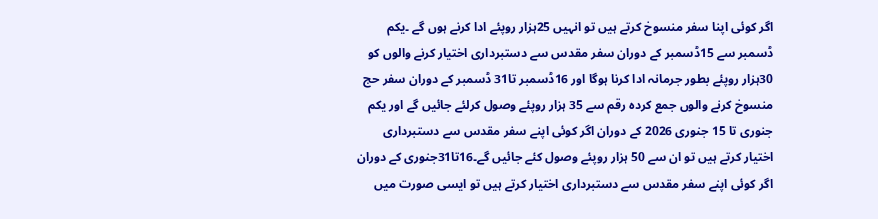اگر کوئی اپنا سفر منسوخ کرتے ہیں تو انہیں 25ہزار روپئے ادا کرنے ہوں گے ۔یکم ڈسمبر سے 15ڈسمبر کے دوران سفر مقدس سے دستبرداری اختیار کرنے والوں کو 30ہزار روپئے بطور جرمانہ ادا کرنا ہوگا اور 16ڈسمبر تا31 ڈسمبر کے دوران سفر حج منسوخ کرنے والوں جمع کردہ رقم سے 35 ہزار روپئے وصول کرلئے جائیں گے اور یکم جنوری تا 15 جنوری 2026 کے دوران اگر کوئی اپنے سفر مقدس سے دستبرداری اختیار کرتے ہیں تو ان سے 50 ہزار روپئے وصول کئے جائیں گے۔16تا31جنوری کے دوران اگر کوئی اپنے سفر مقدس سے دستبرداری اختیار کرتے ہیں تو ایسی صورت میں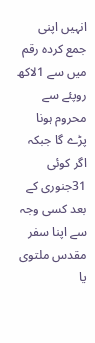انہیں اپنی جمع کردہ رقم میں سے 1لاکھ روپئے سے محروم ہونا پڑے گا جبکہ اگر کوئی 31جنوری کے بعد کسی وجہ سے اپنا سفر مقدس ملتوی یا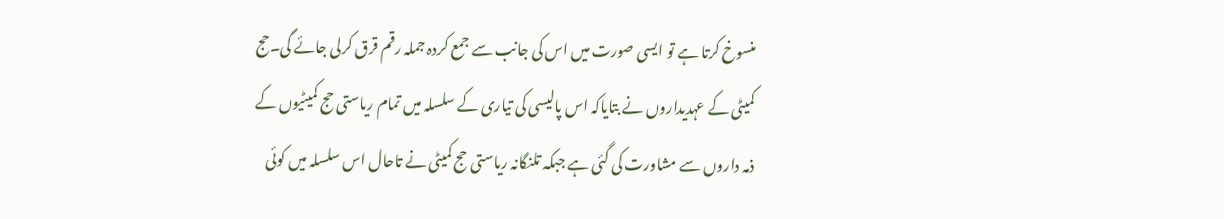منسوخ کرتا ہے تو ایسی صورت میں اس کی جانب سے جمع کردہ جملہ رقم قرق کرلی جائے گی۔حج کمیٹی کے عہدیداروں نے بتایاکہ اس پالیسی کی تیاری کے سلسلہ میں تمام ریاستی حج کمیٹیوں کے ذمہ داروں سے مشاورت کی گئی ہے جبکہ تلنگانہ ریاستی حج کمیٹی نے تاحال اس سلسلہ میں کوئی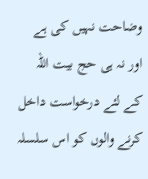وضاحت نہیں کی ہے اور نہ ہی حج بیت اللہ کے لئے درخواست داخل کرنے والوں کو اس سلسلہ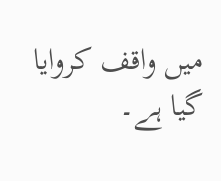میں واقف کروایا گیا ہے۔